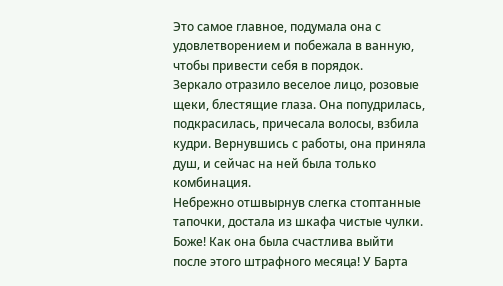Это самое главное, подумала она с удовлетворением и побежала в ванную, чтобы привести себя в порядок.
Зеркало отразило веселое лицо, розовые щеки, блестящие глаза. Она попудрилась, подкрасилась, причесала волосы, взбила кудри. Вернувшись с работы, она приняла душ, и сейчас на ней была только комбинация.
Небрежно отшвырнув слегка стоптанные тапочки, достала из шкафа чистые чулки. Боже! Как она была счастлива выйти после этого штрафного месяца! У Барта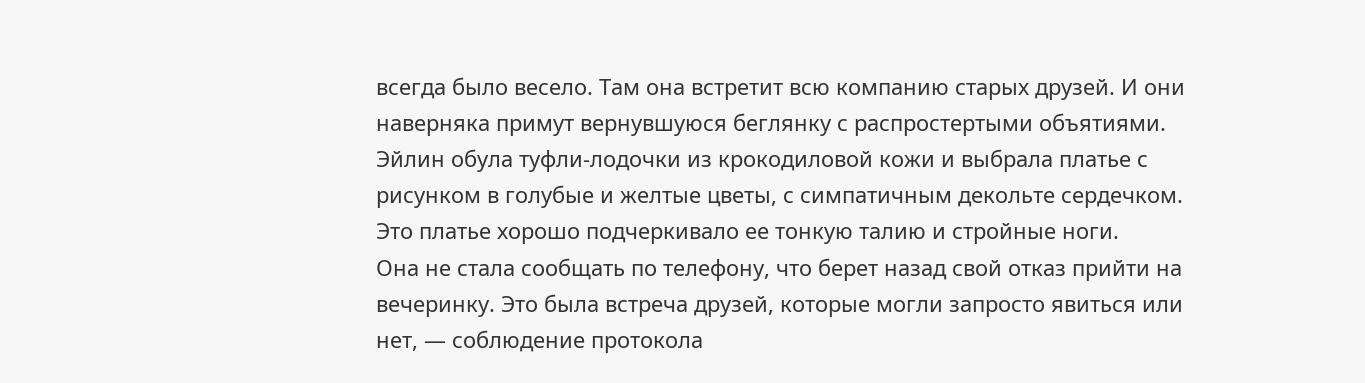всегда было весело. Там она встретит всю компанию старых друзей. И они наверняка примут вернувшуюся беглянку с распростертыми объятиями.
Эйлин обула туфли-лодочки из крокодиловой кожи и выбрала платье с рисунком в голубые и желтые цветы, с симпатичным декольте сердечком. Это платье хорошо подчеркивало ее тонкую талию и стройные ноги.
Она не стала сообщать по телефону, что берет назад свой отказ прийти на вечеринку. Это была встреча друзей, которые могли запросто явиться или нет, — соблюдение протокола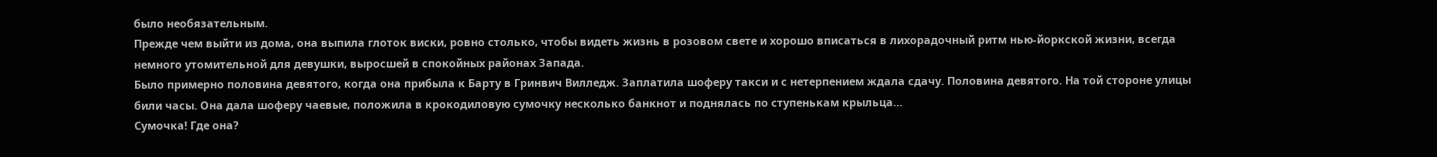было необязательным.
Прежде чем выйти из дома, она выпила глоток виски, ровно столько, чтобы видеть жизнь в розовом свете и хорошо вписаться в лихорадочный ритм нью-йоркской жизни, всегда немного утомительной для девушки, выросшей в спокойных районах Запада.
Было примерно половина девятого, когда она прибыла к Барту в Гринвич Вилледж. Заплатила шоферу такси и с нетерпением ждала сдачу. Половина девятого. На той стороне улицы били часы. Она дала шоферу чаевые, положила в крокодиловую сумочку несколько банкнот и поднялась по ступенькам крыльца…
Сумочка! Где она?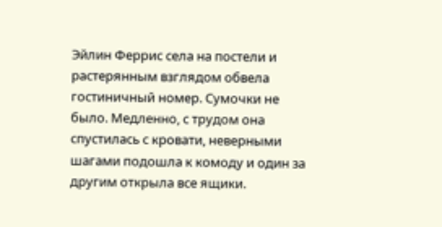Эйлин Феррис села на постели и растерянным взглядом обвела гостиничный номер. Сумочки не было. Медленно, с трудом она спустилась с кровати, неверными шагами подошла к комоду и один за другим открыла все ящики.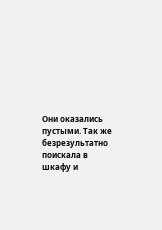Они оказались пустыми. Так же безрезультатно поискала в шкафу и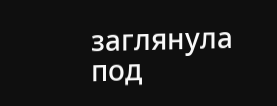заглянула под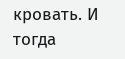кровать. И тогда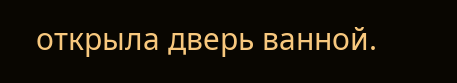открыла дверь ванной.